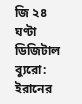জি ২৪ ঘণ্টা ডিজিটাল ব্যুরো: ইরানের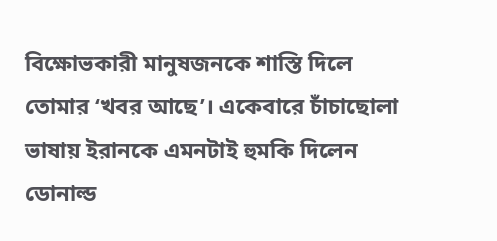বিক্ষোভকারী মানুষজনকে শাস্তি দিলে তোমার ‘খবর আছে’। একেবারে চাঁচাছোলা ভাষায় ইরানকে এমনটাই হুমকি দিলেন ডোনাল্ড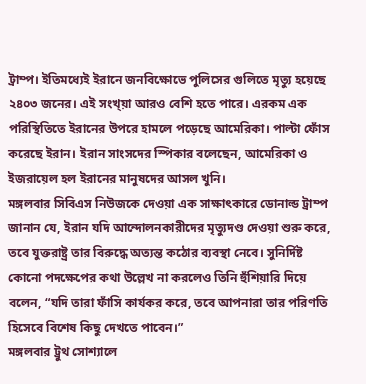ট্রাম্প। ইতিমধ্যেই ইরানে জনবিক্ষোভে পুলিসের গুলিতে মৃত্যু হয়েছে ২৪০৩ জনের। এই সংখ্য়া আরও বেশি হতে পারে। এরকম এক পরিস্থিতিতে ইরানের উপরে হামলে পড়েছে আমেরিকা। পাল্টা ফোঁস করেছে ইরান। ইরান সাংসদের স্পিকার বলেছেন, আমেরিকা ও ইজরায়েল হল ইরানের মানুষদের আসল খুনি।
মঙ্গলবার সিবিএস নিউজকে দেওয়া এক সাক্ষাৎকারে ডোনাল্ড ট্রাম্প জানান যে, ইরান যদি আন্দোলনকারীদের মৃত্যুদণ্ড দেওয়া শুরু করে, তবে যুক্তরাষ্ট্র তার বিরুদ্ধে অত্যন্ত কঠোর ব্যবস্থা নেবে। সুনির্দিষ্ট কোনো পদক্ষেপের কথা উল্লেখ না করলেও তিনি হুঁশিয়ারি দিয়ে বলেন, “যদি তারা ফাঁসি কার্যকর করে, তবে আপনারা তার পরিণতি হিসেবে বিশেষ কিছু দেখতে পাবেন।”
মঙ্গলবার ট্রুথ সোশ্যালে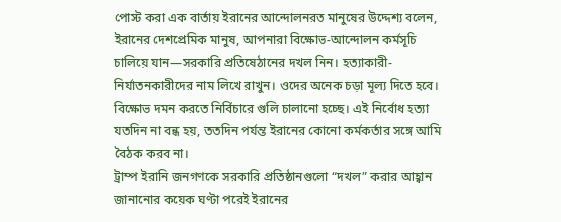পোস্ট করা এক বার্তায় ইরানের আন্দোলনরত মানুষের উদ্দেশ্য বলেন, ইরানের দেশপ্রেমিক মানুষ, আপনারা বিক্ষোভ-আন্দোলন কর্মসূচি চালিয়ে যান—সরকারি প্রতিষেঠানের দখল নিন। হত্যাকারী-নির্যাতনকারীদের নাম লিখে রাখুন। ওদের অনেক চড়া মূল্য দিতে হবে। বিক্ষোভ দমন করতে নির্বিচারে গুলি চালানো হচ্ছে। এই নির্বোধ হত্যা যতদিন না বন্ধ হয়, ততদিন পর্যন্ত ইরানের কোনো কর্মকর্তার সঙ্গে আমি বৈঠক করব না।
ট্রাম্প ইরানি জনগণকে সরকারি প্রতিষ্ঠানগুলো “দখল” করার আহ্বান জানানোর কয়েক ঘণ্টা পরেই ইরানের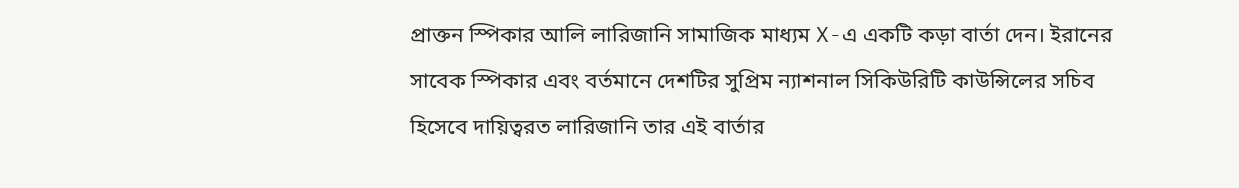প্রাক্তন স্পিকার আলি লারিজানি সামাজিক মাধ্যম X-এ একটি কড়া বার্তা দেন। ইরানের সাবেক স্পিকার এবং বর্তমানে দেশটির সুপ্রিম ন্যাশনাল সিকিউরিটি কাউন্সিলের সচিব হিসেবে দায়িত্বরত লারিজানি তার এই বার্তার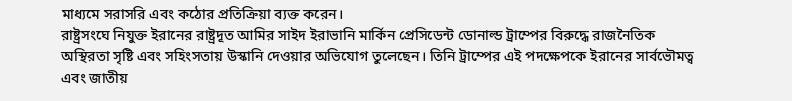মাধ্যমে সরাসরি এবং কঠোর প্রতিক্রিয়া ব্যক্ত করেন।
রাষ্ট্রসংঘে নিযুক্ত ইরানের রাষ্ট্রদূত আমির সাইদ ইরাভানি মার্কিন প্রেসিডেন্ট ডোনাল্ড ট্রাম্পের বিরুদ্ধে রাজনৈতিক অস্থিরতা সৃষ্টি এবং সহিংসতায় উস্কানি দেওয়ার অভিযোগ তুলেছেন। তিনি ট্রাম্পের এই পদক্ষেপকে ইরানের সার্বভৌমত্ব এবং জাতীয়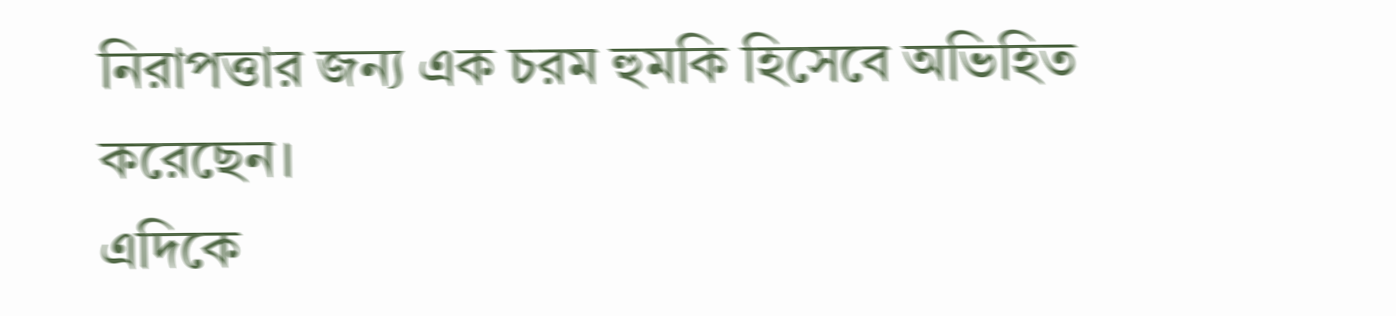নিরাপত্তার জন্য এক চরম হুমকি হিসেবে অভিহিত করেছেন।
এদিকে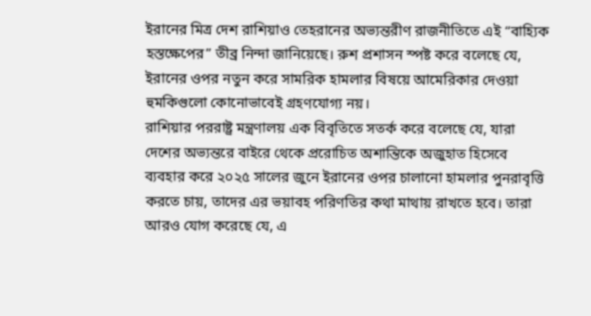ইরানের মিত্র দেশ রাশিয়াও তেহরানের অভ্যন্তরীণ রাজনীতিতে এই “বাহ্যিক হস্তক্ষেপের” তীব্র নিন্দা জানিয়েছে। রুশ প্রশাসন স্পষ্ট করে বলেছে যে, ইরানের ওপর নতুন করে সামরিক হামলার বিষয়ে আমেরিকার দেওয়া হুমকিগুলো কোনোভাবেই গ্রহণযোগ্য নয়।
রাশিয়ার পররাষ্ট্র মন্ত্রণালয় এক বিবৃতিতে সতর্ক করে বলেছে যে, যারা দেশের অভ্যন্তরে বাইরে থেকে প্ররোচিত অশান্তিকে অজুহাত হিসেবে ব্যবহার করে ২০২৫ সালের জুনে ইরানের ওপর চালানো হামলার পুনরাবৃত্তি করতে চায়, তাদের এর ভয়াবহ পরিণতির কথা মাথায় রাখতে হবে। তারা আরও যোগ করেছে যে, এ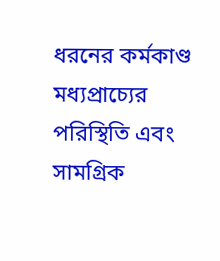ধরনের কর্মকাণ্ড মধ্যপ্রাচ্যের পরিস্থিতি এবং সামগ্রিক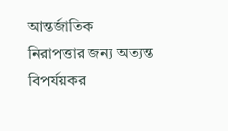আন্তর্জাতিক নিরাপত্তার জন্য অত্যন্ত বিপর্যয়কর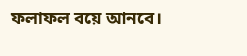ফলাফল বয়ে আনবে।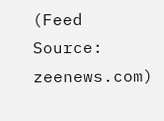(Feed Source: zeenews.com)